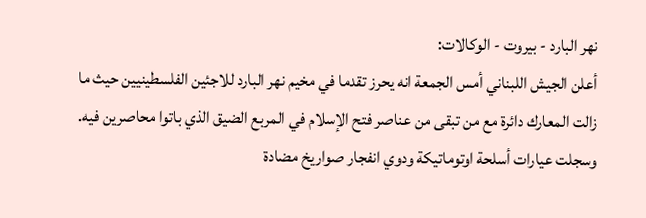نهر البارد - بيروت - الوكالات:
أعلن الجيش اللبناني أمس الجمعة انه يحرز تقدما في مخيم نهر البارد للاجئين الفلسطينيين حيث ما زالت المعارك دائرة مع من تبقى من عناصر فتح الإسلام في المربع الضيق الذي باتوا محاصرين فيه. وسجلت عيارات أسلحة اوتوماتيكة ودوي انفجار صواريخ مضادة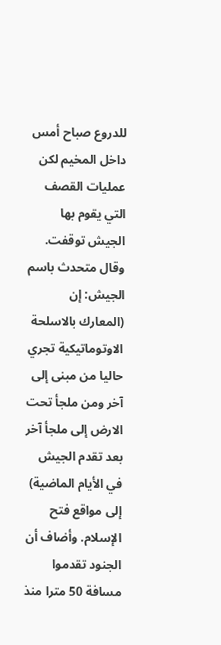للدروع صباح أمس داخل المخيم لكن عمليات القصف التي يقوم بها الجيش توقفت.
وقال متحدث باسم الجيش: إن (المعارك بالاسلحة الاوتوماتيكية تجري حاليا من مبنى إلى آخر ومن ملجأ تحت الارض إلى ملجأ آخر بعد تقدم الجيش في الأيام الماضية) إلى مواقع فتح الإسلام. وأضاف أن الجنود تقدموا مسافة 50 مترا منذ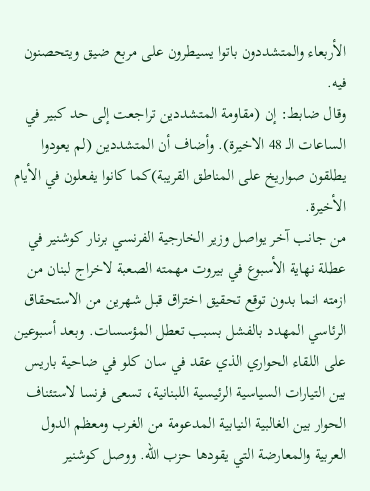الأربعاء والمتشددون باتوا يسيطرون على مربع ضيق ويتحصنون فيه.
وقال ضابط: إن (مقاومة المتشددين تراجعت إلى حد كبير في الساعات الـ 48 الاخيرة). وأضاف أن المتشددين (لم يعودوا يطلقون صواريخ على المناطق القريبة)كما كانوا يفعلون في الأيام الأخيرة.
من جانب آخر يواصل وزير الخارجية الفرنسي برنار كوشنير في عطلة نهاية الأسبوع في بيروت مهمته الصعبة لاخراج لبنان من ازمته انما بدون توقع تحقيق اختراق قبل شهرين من الاستحقاق الرئاسي المهدد بالفشل بسبب تعطل المؤسسات. وبعد أسبوعين على اللقاء الحواري الذي عقد في سان كلو في ضاحية باريس بين التيارات السياسية الرئيسية اللبنانية، تسعى فرنسا لاستئناف الحوار بين الغالبية النيابية المدعومة من الغرب ومعظم الدول العربية والمعارضة التي يقودها حزب الله. ووصل كوشنير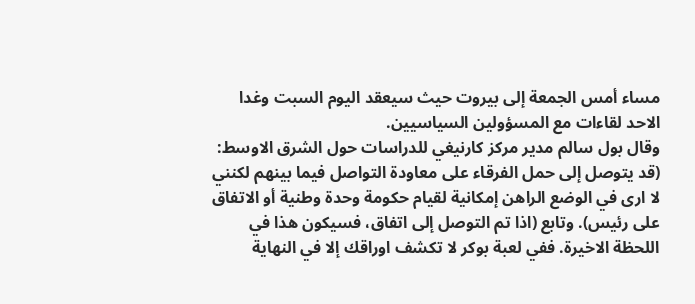مساء أمس الجمعة إلى بيروت حيث سيعقد اليوم السبت وغدا الاحد لقاءات مع المسؤولين السياسيين.
وقال بول سالم مدير مركز كارنيغي للدراسات حول الشرق الاوسط: (قد يتوصل إلى حمل الفرقاء على معاودة التواصل فيما بينهم لكنني لا ارى في الوضع الراهن إمكانية لقيام حكومة وحدة وطنية أو الاتفاق على رئيس). وتابع (اذا تم التوصل إلى اتفاق، فسيكون هذا في اللحظة الاخيرة. ففي لعبة بوكر لا تكشف اوراقك إلا في النهاية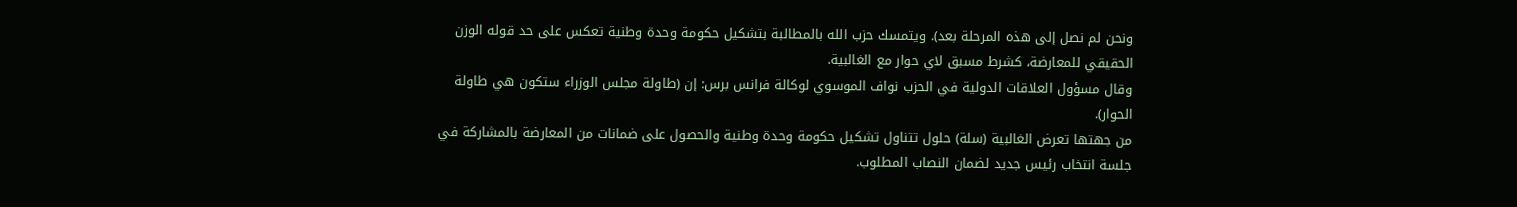ونحن لم نصل إلى هذه المرحلة بعد). ويتمسك حزب الله بالمطالبة بتشكيل حكومة وحدة وطنية تعكس على حد قوله الوزن الحقيقي للمعارضة، كشرط مسبق لاي حوار مع الغالبية.
وقال مسؤول العلاقات الدولية في الحزب نواف الموسوي لوكالة فرانس برس: إن (طاولة مجلس الوزراء ستكون هي طاولة الحوار).
من جهتها تعرض الغالبية (سلة) حلول تتناول تشكيل حكومة وحدة وطنية والحصول على ضمانات من المعارضة بالمشاركة في جلسة انتخاب رئيس جديد لضمان النصاب المطلوب.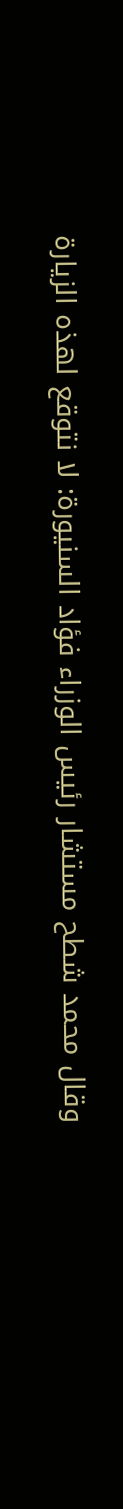وقال محمد شطح مستشار رئيس الوزراء فؤاد السنيورة: لا نتوقع لهذه الزيارة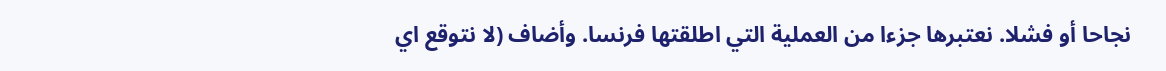نجاحا أو فشلا. نعتبرها جزءا من العملية التي اطلقتها فرنسا. وأضاف (لا نتوقع اي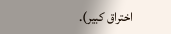اختراق كبير).